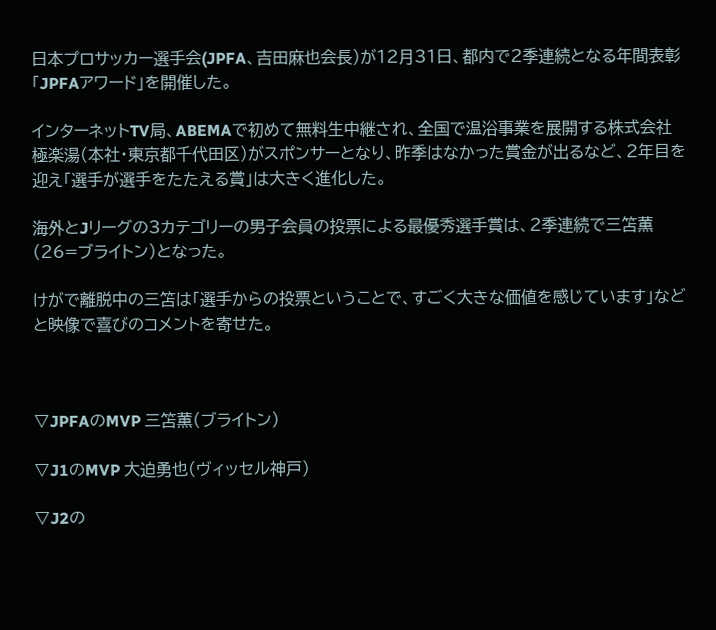日本プロサッカー選手会(JPFA、吉田麻也会長)が12月31日、都内で2季連続となる年間表彰「JPFAアワード」を開催した。

インターネットTV局、ABEMAで初めて無料生中継され、全国で温浴事業を展開する株式会社極楽湯(本社・東京都千代田区)がスポンサーとなり、昨季はなかった賞金が出るなど、2年目を迎え「選手が選手をたたえる賞」は大きく進化した。

海外とJリーグの3カテゴリーの男子会員の投票による最優秀選手賞は、2季連続で三笘薫(26=ブライトン)となった。

けがで離脱中の三笘は「選手からの投票ということで、すごく大きな価値を感じています」などと映像で喜びのコメントを寄せた。



▽JPFAのMVP 三笘薫(ブライトン)

▽J1のMVP 大迫勇也(ヴィッセル神戸)

▽J2の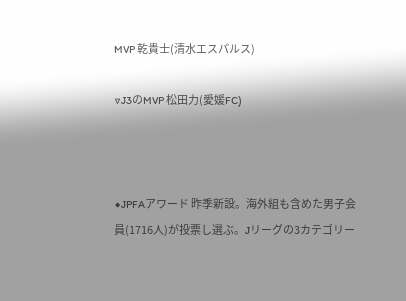MVP 乾貴士(清水エスパルス)

▽J3のMVP 松田力(愛媛FC)



◆JPFAアワード 昨季新設。海外組も含めた男子会員(1716人)が投票し選ぶ。Jリーグの3カテゴリー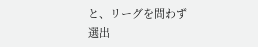と、リーグを問わず選出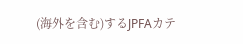(海外を含む)するJPFAカテ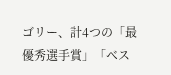ゴリー、計4つの「最優秀選手賞」「ベス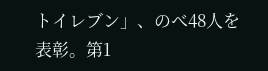トイレブン」、のべ48人を表彰。第1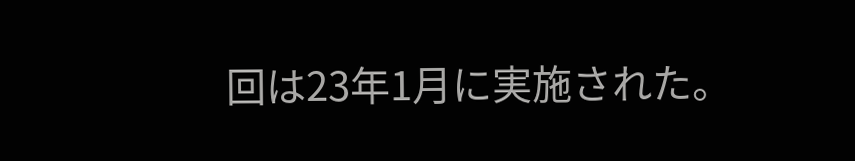回は23年1月に実施された。